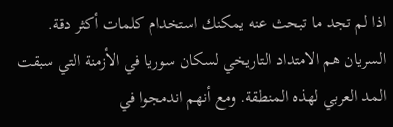اذا لم تجد ما تبحث عنه يمكنك استخدام كلمات أكثر دقة.
السريان هم الامتداد التاريخي لسكان سوريا في الأزمنة التي سبقت المد العربي لهذه المنطقة. ومع أنهم اندمجوا في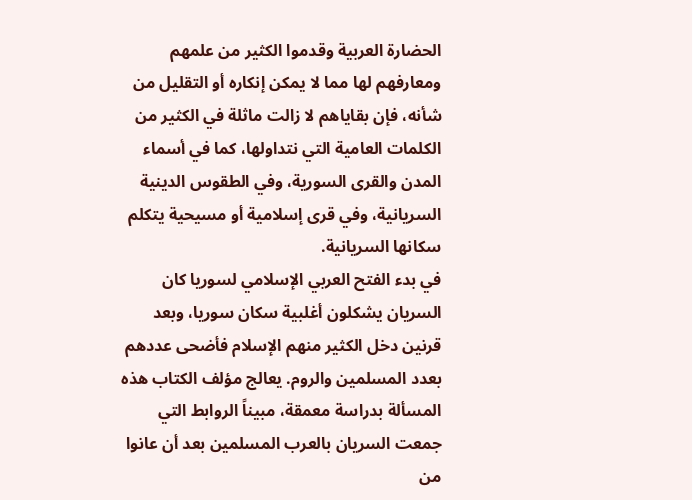الحضارة العربية وقدموا الكثير من علمهم ومعارفهم لها مما لا يمكن إنكاره أو التقليل من شأنه، فإن بقاياهم لا زالت ماثلة في الكثير من الكلمات العامية التي نتداولها، كما في أسماء المدن والقرى السورية، وفي الطقوس الدينية السريانية، وفي قرى إسلامية أو مسيحية يتكلم سكانها السريانية.
في بدء الفتح العربي الإسلامي لسوريا كان السريان يشكلون أغلبية سكان سوريا، وبعد قرنين دخل الكثير منهم الإسلام فأضحى عددهم بعدد المسلمين والروم. يعالج مؤلف الكتاب هذه المسألة بدراسة معمقة، مبيناً الروابط التي جمعت السريان بالعرب المسلمين بعد أن عانوا من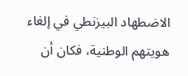الاضطهاد البيزنطي في إلغاء هويتهم الوطنية، فكان أن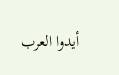أيدوا العرب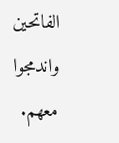الفاتحين واندمجوا معهم.